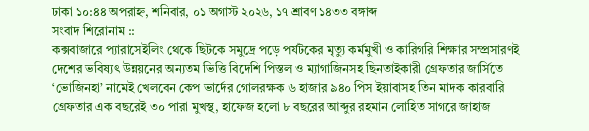ঢাকা ১০:৪৪ অপরাহ্ন, শনিবার, ০১ অগাস্ট ২০২৬, ১৭ শ্রাবণ ১৪৩৩ বঙ্গাব্দ
সংবাদ শিরোনাম ::
কক্সবাজারে প্যারাসেইলিং থেকে ছিটকে সমুদ্রে পড়ে পর্যটকের মৃত্যু কর্মমুখী ও কারিগরি শিক্ষার সম্প্রসারণই দেশের ভবিষ্যৎ উন্নয়নের অন্যতম ভিত্তি বিদেশি পিস্তল ও ম্যাগাজিনসহ ছিনতাইকারী গ্রেফতার জার্সিতে ‘ভোজিনহা’ নামেই খেলবেন কেপ ভার্দের গোলরক্ষক ৬ হাজার ৯৪০ পিস ইয়াবাসহ তিন মাদক কারবারি গ্রেফতার এক বছরেই ৩০ পারা মুখস্থ, হাফেজ হলো ৮ বছরের আব্দুর রহমান লোহিত সাগরে জাহাজ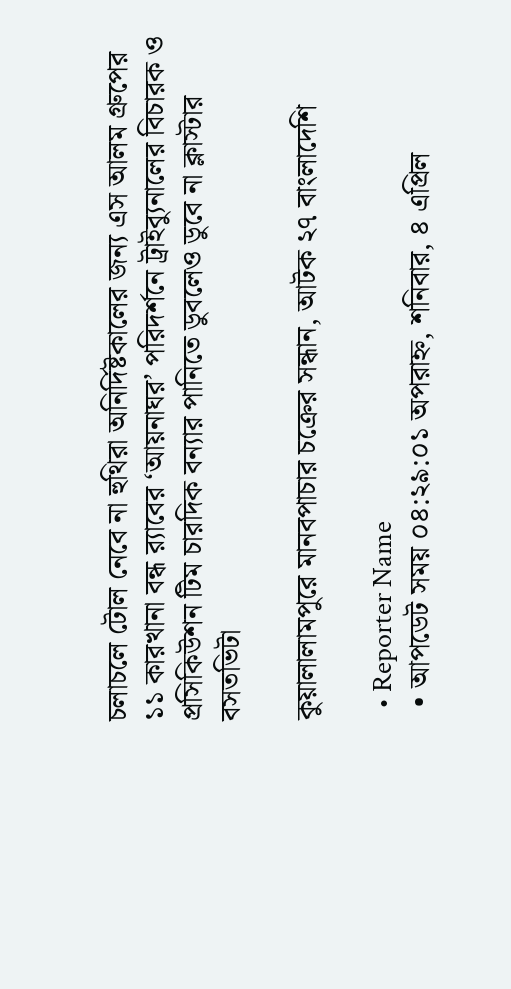চলাচলে টোল নেবে না হুথিরা অনির্দিষ্টকালের জন্য এস আলম গ্রুপের ১১ কারখানা বন্ধ র‍্যাবের ‘আয়নাঘর’ পরিদর্শনে ট্রাইব্যুনালের বিচারক ও প্রসিকিউশন টিম চারদিক বন্যার পানিতে ডুবলেও ডুবে না ক্লাস্টার বসতভিটা

কুয়ালালামপুরে মানবপাচার চক্রের সন্ধান, আটক ২৭ বাংলাদেশি

  • Reporter Name
  • আপডেট সময় ০৪:২৯:০১ অপরাহ্ন, শনিবার, ৪ এপ্রিল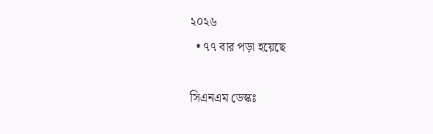২০২৬
  • ৭৭ বার পড়া হয়েছে

সিএনএম ডেস্কঃ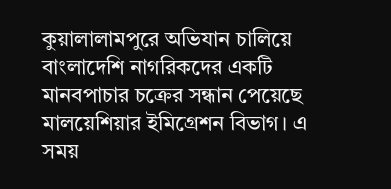কুয়ালালামপুরে অভিযান চালিয়ে বাংলাদেশি নাগরিকদের একটি মানবপাচার চক্রের সন্ধান পেয়েছে মালয়েশিয়ার ইমিগ্রেশন বিভাগ। এ সময়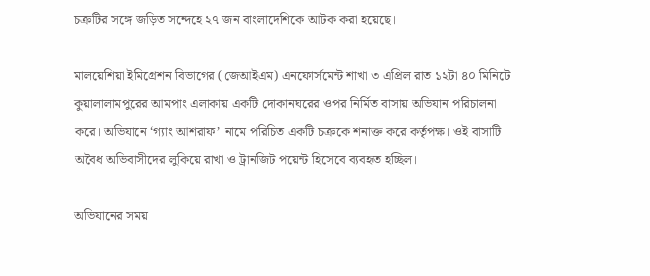চক্রটির সঙ্গে জড়িত সন্দেহে ২৭ জন বাংলাদেশিকে আটক করা হয়েছে।

মালয়েশিয়া ইমিগ্রেশন বিভাগের (জেআইএম) এনফোর্সমেন্ট শাখা ৩ এপ্রিল রাত ১২টা ৪০ মিনিটে কুয়ালালামপুরের আমপাং এলাকায় একটি দোকানঘরের ওপর নির্মিত বাসায় অভিযান পরিচালনা করে। অভিযানে ‘গ্যাং আশরাফ’ নামে পরিচিত একটি চক্রকে শনাক্ত করে কর্তৃপক্ষ। ওই বাসাটি অবৈধ অভিবাসীদের লুকিয়ে রাখা ও ট্রানজিট পয়েন্ট হিসেবে ব্যবহৃত হচ্ছিল।

অভিযানের সময়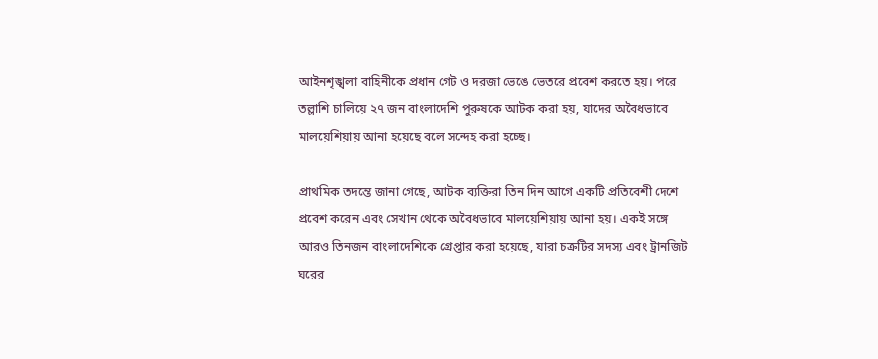আইনশৃঙ্খলা বাহিনীকে প্রধান গেট ও দরজা ভেঙে ভেতরে প্রবেশ করতে হয়। পরে তল্লাশি চালিয়ে ২৭ জন বাংলাদেশি পুরুষকে আটক করা হয়, যাদের অবৈধভাবে মালয়েশিয়ায় আনা হয়েছে বলে সন্দেহ করা হচ্ছে।

প্রাথমিক তদন্তে জানা গেছে, আটক ব্যক্তিরা তিন দিন আগে একটি প্রতিবেশী দেশে প্রবেশ করেন এবং সেখান থেকে অবৈধভাবে মালয়েশিয়ায় আনা হয়। একই সঙ্গে আরও তিনজন বাংলাদেশিকে গ্রেপ্তার করা হয়েছে, যারা চক্রটির সদস্য এবং ট্রানজিট ঘরের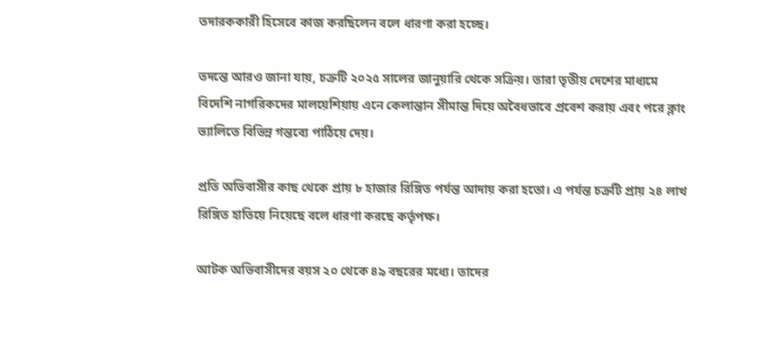তদারককারী হিসেবে কাজ করছিলেন বলে ধারণা করা হচ্ছে।

তদন্তে আরও জানা যায়, চক্রটি ২০২৫ সালের জানুয়ারি থেকে সক্রিয়। তারা তৃতীয় দেশের মাধ্যমে বিদেশি নাগরিকদের মালয়েশিয়ায় এনে কেলান্তান সীমান্ত দিয়ে অবৈধভাবে প্রবেশ করায় এবং পরে ক্লাং ভ্যালিতে বিভিন্ন গন্তব্যে পাঠিয়ে দেয়।

প্রতি অভিবাসীর কাছ থেকে প্রায় ৮ হাজার রিঙ্গিত পর্যন্ত আদায় করা হতো। এ পর্যন্ত চক্রটি প্রায় ২৪ লাখ রিঙ্গিত হাতিয়ে নিয়েছে বলে ধারণা করছে কর্তৃপক্ষ।

আটক অভিবাসীদের বয়স ২০ থেকে ৪৯ বছরের মধ্যে। তাদের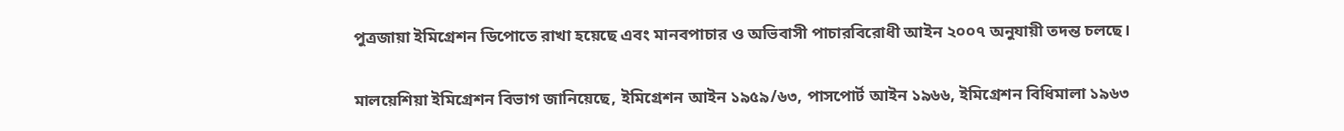পুত্রজায়া ইমিগ্রেশন ডিপোতে রাখা হয়েছে এবং মানবপাচার ও অভিবাসী পাচারবিরোধী আইন ২০০৭ অনুযায়ী তদন্ত চলছে।

মালয়েশিয়া ইমিগ্রেশন বিভাগ জানিয়েছে, ইমিগ্রেশন আইন ১৯৫৯/৬৩, পাসপোর্ট আইন ১৯৬৬, ইমিগ্রেশন বিধিমালা ১৯৬৩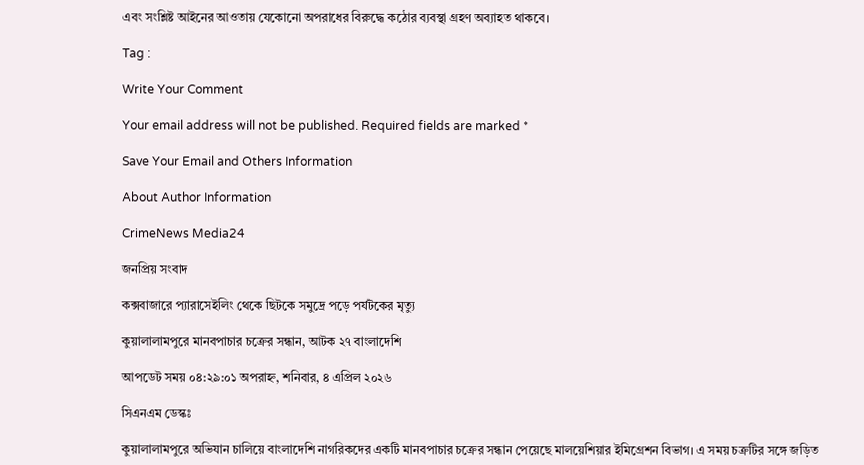এবং সংশ্লিষ্ট আইনের আওতায় যেকোনো অপরাধের বিরুদ্ধে কঠোর ব্যবস্থা গ্রহণ অব্যাহত থাকবে।

Tag :

Write Your Comment

Your email address will not be published. Required fields are marked *

Save Your Email and Others Information

About Author Information

CrimeNews Media24

জনপ্রিয় সংবাদ

কক্সবাজারে প্যারাসেইলিং থেকে ছিটকে সমুদ্রে পড়ে পর্যটকের মৃত্যু

কুয়ালালামপুরে মানবপাচার চক্রের সন্ধান, আটক ২৭ বাংলাদেশি

আপডেট সময় ০৪:২৯:০১ অপরাহ্ন, শনিবার, ৪ এপ্রিল ২০২৬

সিএনএম ডেস্কঃ

কুয়ালালামপুরে অভিযান চালিয়ে বাংলাদেশি নাগরিকদের একটি মানবপাচার চক্রের সন্ধান পেয়েছে মালয়েশিয়ার ইমিগ্রেশন বিভাগ। এ সময় চক্রটির সঙ্গে জড়িত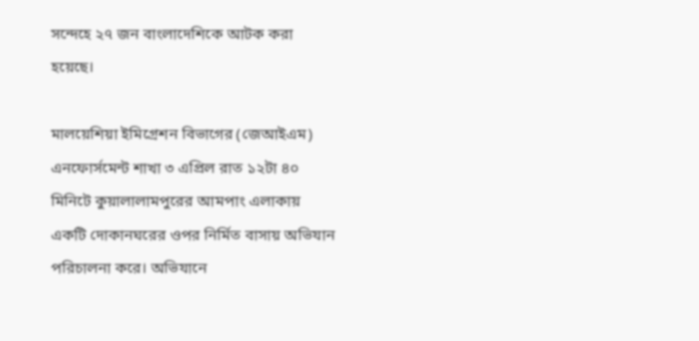সন্দেহে ২৭ জন বাংলাদেশিকে আটক করা হয়েছে।

মালয়েশিয়া ইমিগ্রেশন বিভাগের (জেআইএম) এনফোর্সমেন্ট শাখা ৩ এপ্রিল রাত ১২টা ৪০ মিনিটে কুয়ালালামপুরের আমপাং এলাকায় একটি দোকানঘরের ওপর নির্মিত বাসায় অভিযান পরিচালনা করে। অভিযানে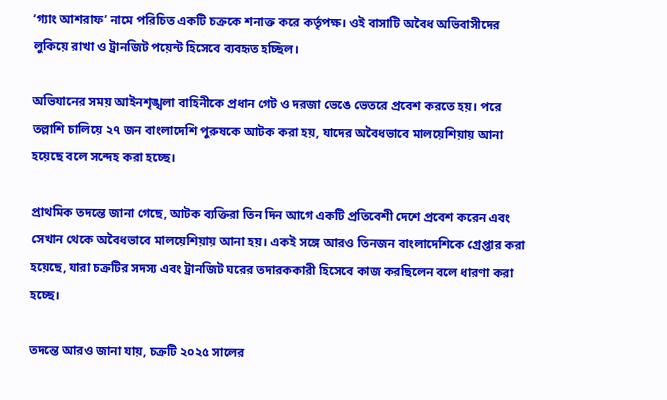‘গ্যাং আশরাফ’ নামে পরিচিত একটি চক্রকে শনাক্ত করে কর্তৃপক্ষ। ওই বাসাটি অবৈধ অভিবাসীদের লুকিয়ে রাখা ও ট্রানজিট পয়েন্ট হিসেবে ব্যবহৃত হচ্ছিল।

অভিযানের সময় আইনশৃঙ্খলা বাহিনীকে প্রধান গেট ও দরজা ভেঙে ভেতরে প্রবেশ করতে হয়। পরে তল্লাশি চালিয়ে ২৭ জন বাংলাদেশি পুরুষকে আটক করা হয়, যাদের অবৈধভাবে মালয়েশিয়ায় আনা হয়েছে বলে সন্দেহ করা হচ্ছে।

প্রাথমিক তদন্তে জানা গেছে, আটক ব্যক্তিরা তিন দিন আগে একটি প্রতিবেশী দেশে প্রবেশ করেন এবং সেখান থেকে অবৈধভাবে মালয়েশিয়ায় আনা হয়। একই সঙ্গে আরও তিনজন বাংলাদেশিকে গ্রেপ্তার করা হয়েছে, যারা চক্রটির সদস্য এবং ট্রানজিট ঘরের তদারককারী হিসেবে কাজ করছিলেন বলে ধারণা করা হচ্ছে।

তদন্তে আরও জানা যায়, চক্রটি ২০২৫ সালের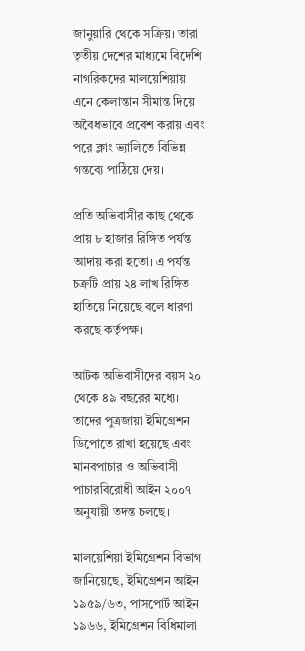জানুয়ারি থেকে সক্রিয়। তারা তৃতীয় দেশের মাধ্যমে বিদেশি নাগরিকদের মালয়েশিয়ায় এনে কেলান্তান সীমান্ত দিয়ে অবৈধভাবে প্রবেশ করায় এবং পরে ক্লাং ভ্যালিতে বিভিন্ন গন্তব্যে পাঠিয়ে দেয়।

প্রতি অভিবাসীর কাছ থেকে প্রায় ৮ হাজার রিঙ্গিত পর্যন্ত আদায় করা হতো। এ পর্যন্ত চক্রটি প্রায় ২৪ লাখ রিঙ্গিত হাতিয়ে নিয়েছে বলে ধারণা করছে কর্তৃপক্ষ।

আটক অভিবাসীদের বয়স ২০ থেকে ৪৯ বছরের মধ্যে। তাদের পুত্রজায়া ইমিগ্রেশন ডিপোতে রাখা হয়েছে এবং মানবপাচার ও অভিবাসী পাচারবিরোধী আইন ২০০৭ অনুযায়ী তদন্ত চলছে।

মালয়েশিয়া ইমিগ্রেশন বিভাগ জানিয়েছে, ইমিগ্রেশন আইন ১৯৫৯/৬৩, পাসপোর্ট আইন ১৯৬৬, ইমিগ্রেশন বিধিমালা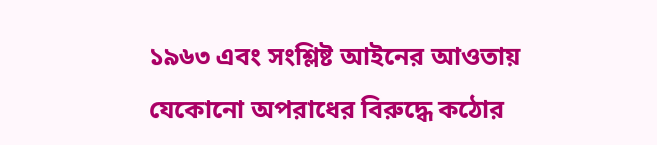১৯৬৩ এবং সংশ্লিষ্ট আইনের আওতায় যেকোনো অপরাধের বিরুদ্ধে কঠোর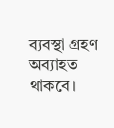ব্যবস্থা গ্রহণ অব্যাহত থাকবে।